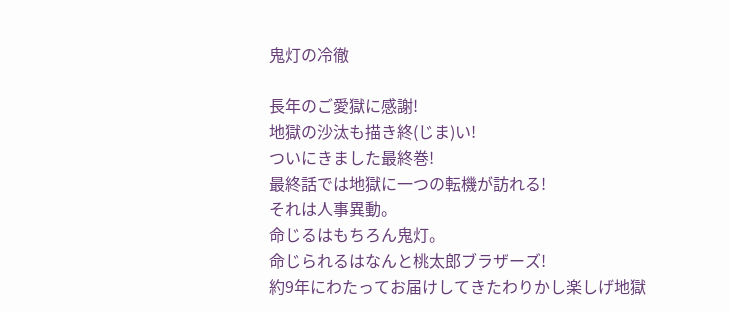鬼灯の冷徹

長年のご愛獄に感謝!
地獄の沙汰も描き終(じま)い!
ついにきました最終巻!
最終話では地獄に一つの転機が訪れる!
それは人事異動。
命じるはもちろん鬼灯。
命じられるはなんと桃太郎ブラザーズ!
約9年にわたってお届けしてきたわりかし楽しげ地獄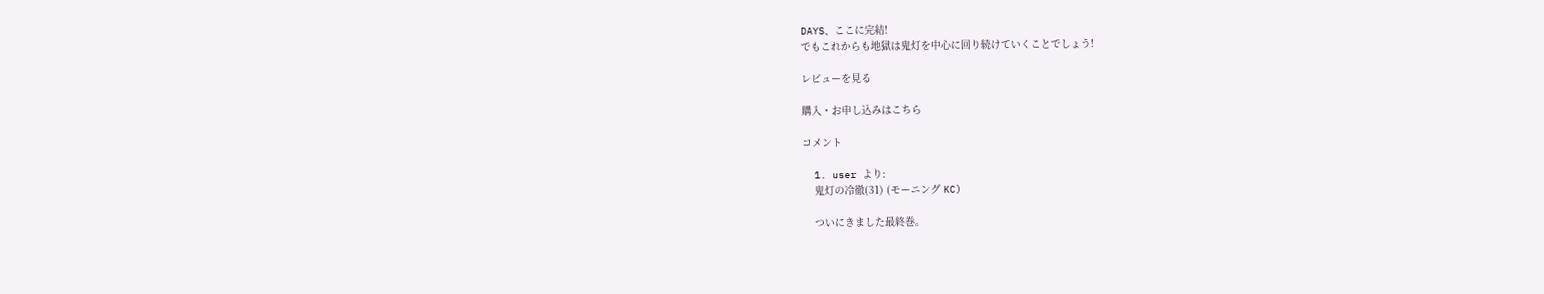DAYS、ここに完結!
でもこれからも地獄は鬼灯を中心に回り続けていくことでしょう!

レビューを見る

購入・お申し込みはこちら

コメント

  1. user より:
    鬼灯の冷徹(31) (モーニング KC)

    ついにきました最終巻。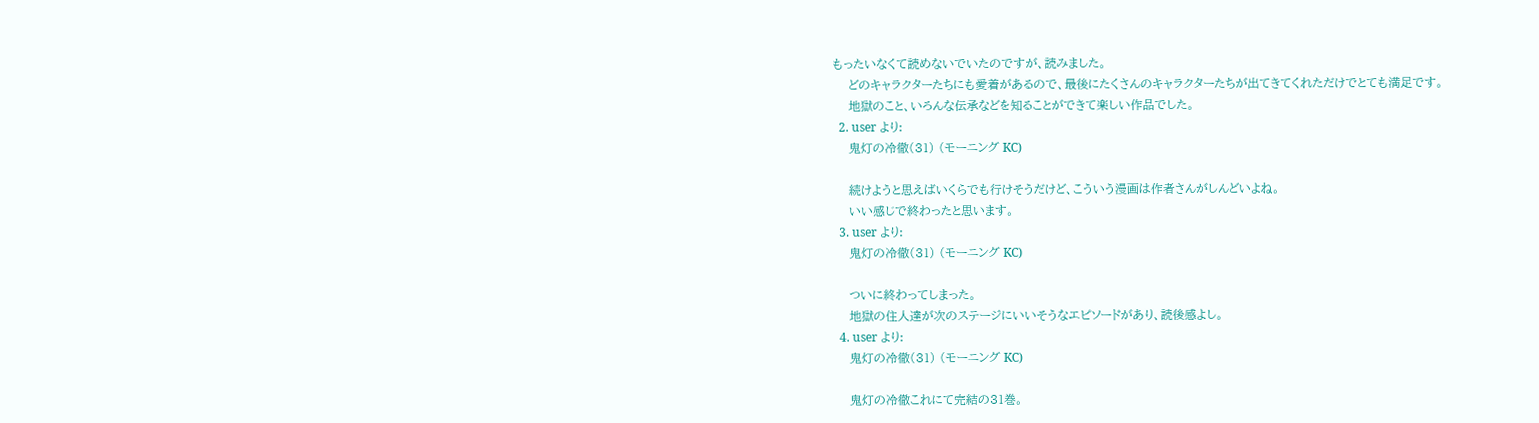もったいなくて読めないでいたのですが、読みました。
    どのキャラクターたちにも愛着があるので、最後にたくさんのキャラクターたちが出てきてくれただけでとても満足です。
    地獄のこと、いろんな伝承などを知ることができて楽しい作品でした。
  2. user より:
    鬼灯の冷徹(31) (モーニング KC)

    続けようと思えばいくらでも行けそうだけど、こういう漫画は作者さんがしんどいよね。
    いい感じで終わったと思います。
  3. user より:
    鬼灯の冷徹(31) (モーニング KC)

    ついに終わってしまった。
    地獄の住人達が次のステージにいいそうなエピソードがあり、読後感よし。
  4. user より:
    鬼灯の冷徹(31) (モーニング KC)

    鬼灯の冷徹これにて完結の31巻。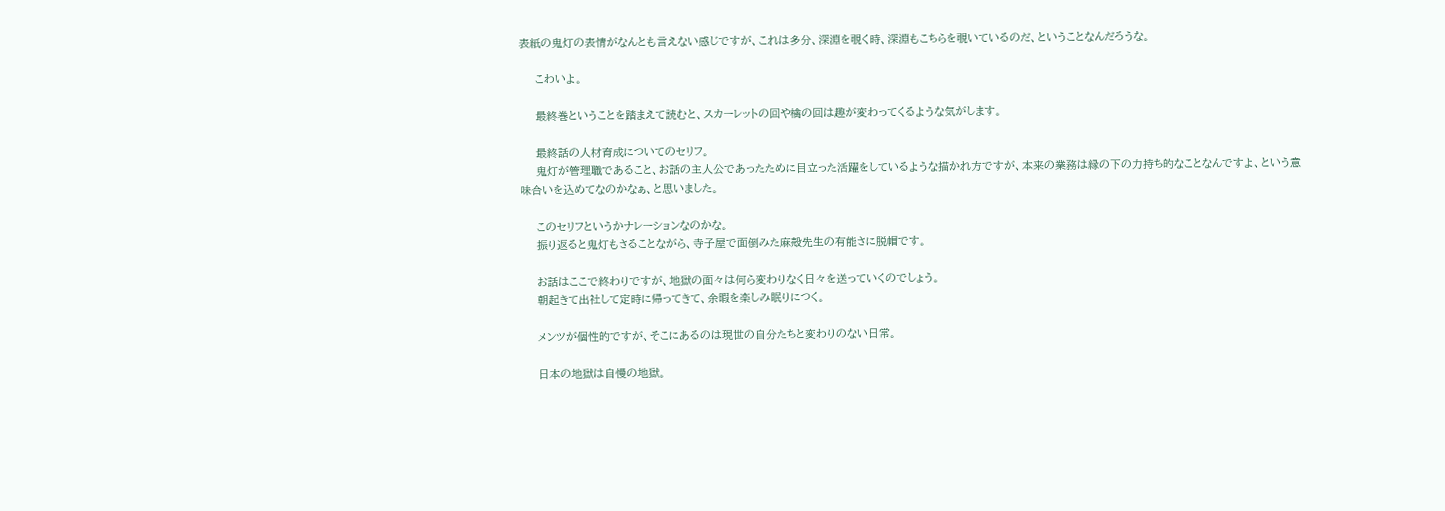表紙の鬼灯の表情がなんとも言えない感じですが、これは多分、深淵を覗く時、深淵もこちらを覗いているのだ、ということなんだろうな。

    こわいよ。

    最終巻ということを踏まえて読むと、スカーレットの回や檎の回は趣が変わってくるような気がします。

    最終話の人材育成についてのセリフ。
    鬼灯が管理職であること、お話の主人公であったために目立った活躍をしているような描かれ方ですが、本来の業務は縁の下の力持ち的なことなんですよ、という意味合いを込めてなのかなぁ、と思いました。

    このセリフというかナレーションなのかな。
    振り返ると鬼灯もさることながら、寺子屋で面倒みた麻殻先生の有能さに脱帽です。

    お話はここで終わりですが、地獄の面々は何ら変わりなく日々を送っていくのでしょう。
    朝起きて出社して定時に帰ってきて、余暇を楽しみ眠りにつく。

    メンツが個性的ですが、そこにあるのは現世の自分たちと変わりのない日常。

    日本の地獄は自慢の地獄。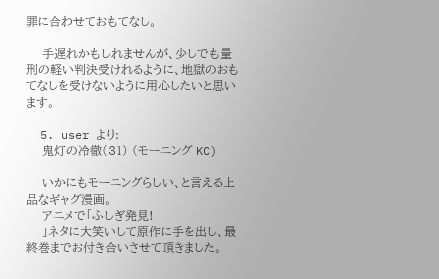罪に合わせておもてなし。

    手遅れかもしれませんが、少しでも量刑の軽い判決受けれるように、地獄のおもてなしを受けないように用心したいと思います。

  5. user より:
    鬼灯の冷徹(31) (モーニング KC)

    いかにもモーニングらしい、と言える上品なギャグ漫画。
    アニメで「ふしぎ発見!
    」ネタに大笑いして原作に手を出し、最終巻までお付き合いさせて頂きました。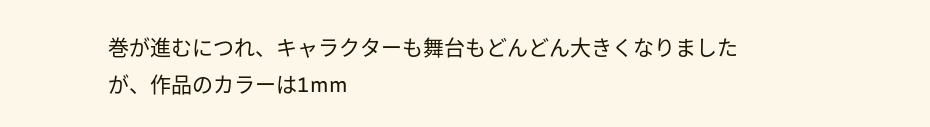巻が進むにつれ、キャラクターも舞台もどんどん大きくなりましたが、作品のカラーは1mm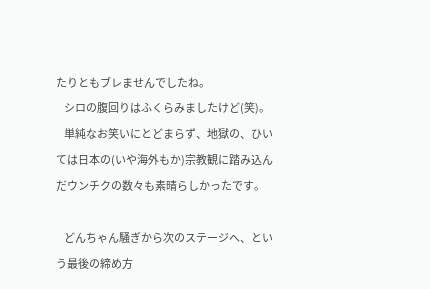たりともブレませんでしたね。
    シロの腹回りはふくらみましたけど(笑)。
    単純なお笑いにとどまらず、地獄の、ひいては日本の(いや海外もか)宗教観に踏み込んだウンチクの数々も素晴らしかったです。

    どんちゃん騒ぎから次のステージへ、という最後の締め方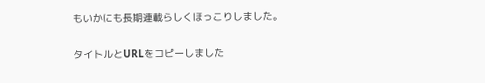もいかにも長期連載らしくほっこりしました。

タイトルとURLをコピーしました